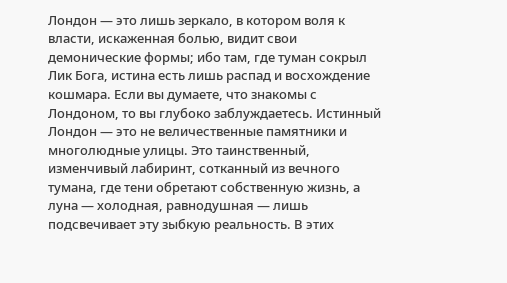Лондон — это лишь зеркало, в котором воля к власти, искаженная болью, видит свои демонические формы; ибо там, где туман сокрыл Лик Бога, истина есть лишь распад и восхождение кошмара. Если вы думаете, что знакомы с Лондоном, то вы глубоко заблуждаетесь. Истинный Лондон — это не величественные памятники и многолюдные улицы. Это таинственный, изменчивый лабиринт, сотканный из вечного тумана, где тени обретают собственную жизнь, а луна — холодная, равнодушная — лишь подсвечивает эту зыбкую реальность. В этих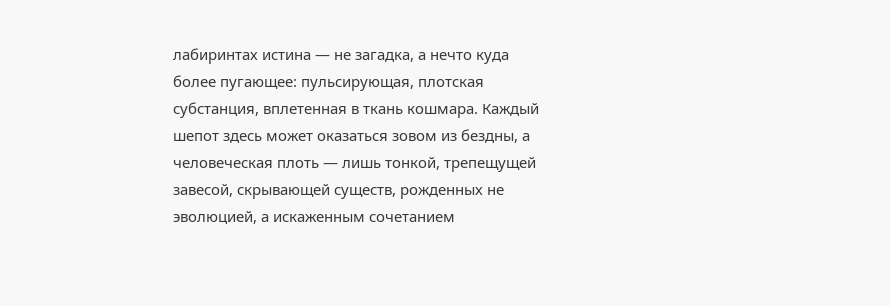лабиринтах истина — не загадка, а нечто куда более пугающее: пульсирующая, плотская субстанция, вплетенная в ткань кошмара. Каждый шепот здесь может оказаться зовом из бездны, а человеческая плоть — лишь тонкой, трепещущей завесой, скрывающей существ, рожденных не эволюцией, а искаженным сочетанием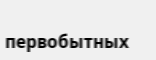первобытных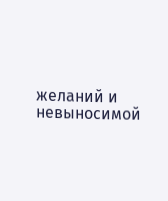желаний и невыносимой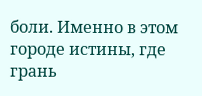боли. Именно в этом городе истины, где грань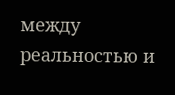между реальностью и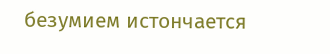безумием истончается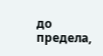до предела,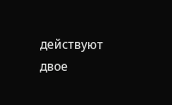действуют двое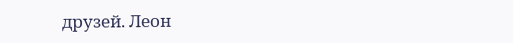друзей. Леон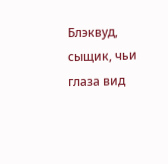Блэквуд, сыщик, чьи глаза вид